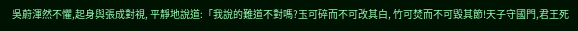吳蔚渾然不懼,起身與張成對視, 平靜地說道:「我說的難道不對嗎?玉可碎而不可改其白, 竹可焚而不可毀其節!天子守國門,君王死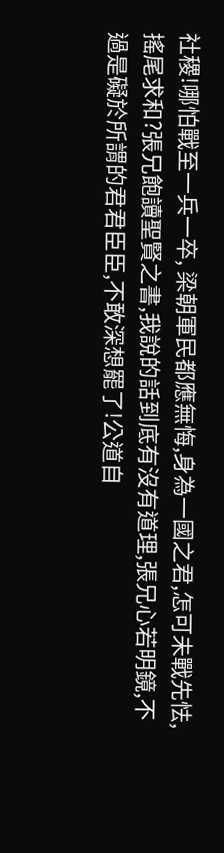社稷!哪怕戰至一兵一卒, 梁朝軍民都應無悔,身為一國之君,怎可未戰先怯,搖尾求和?張兄飽讀聖賢之書,我說的話到底有沒有道理,張兄心若明鏡,不過是礙於所謂的君君臣臣,不敢深想罷了!公道自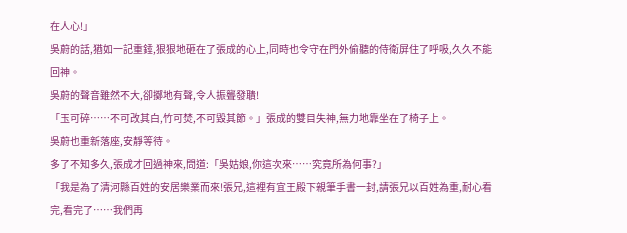在人心!」
吳蔚的話,猶如一記重錘,狠狠地砸在了張成的心上,同時也令守在門外偷聽的侍衛屏住了呼吸,久久不能回神。
吳蔚的聲音雖然不大,卻擲地有聲,令人振聾發聵!
「玉可碎……不可改其白,竹可焚,不可毀其節。」張成的雙目失神,無力地靠坐在了椅子上。
吳蔚也重新落座,安靜等待。
多了不知多久,張成才回過神來,問道:「吳姑娘,你這次來……究竟所為何事?」
「我是為了清河縣百姓的安居樂業而來!張兄,這裡有宜王殿下親筆手書一封,請張兄以百姓為重,耐心看完,看完了……我們再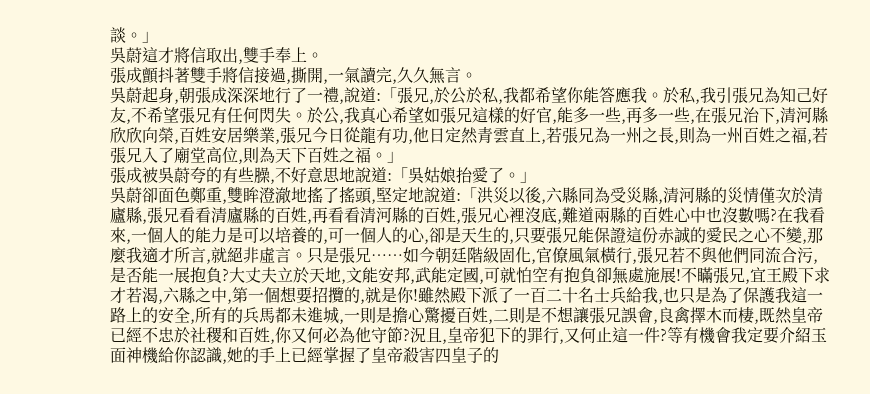談。」
吳蔚這才將信取出,雙手奉上。
張成顫抖著雙手將信接過,撕開,一氣讀完,久久無言。
吳蔚起身,朝張成深深地行了一禮,說道:「張兄,於公於私,我都希望你能答應我。於私,我引張兄為知己好友,不希望張兄有任何閃失。於公,我真心希望如張兄這樣的好官,能多一些,再多一些,在張兄治下,清河縣欣欣向榮,百姓安居樂業,張兄今日從龍有功,他日定然青雲直上,若張兄為一州之長,則為一州百姓之福,若張兄入了廟堂高位,則為天下百姓之福。」
張成被吳蔚夸的有些臊,不好意思地說道:「吳姑娘抬愛了。」
吳蔚卻面色鄭重,雙眸澄澈地搖了搖頭,堅定地說道:「洪災以後,六縣同為受災縣,清河縣的災情僅次於清廬縣,張兄看看清廬縣的百姓,再看看清河縣的百姓,張兄心裡沒底,難道兩縣的百姓心中也沒數嗎?在我看來,一個人的能力是可以培養的,可一個人的心,卻是天生的,只要張兄能保證這份赤誠的愛民之心不變,那麼我適才所言,就絕非虛言。只是張兄……如今朝廷階級固化,官僚風氣橫行,張兄若不與他們同流合污,是否能一展抱負?大丈夫立於天地,文能安邦,武能定國,可就怕空有抱負卻無處施展!不瞞張兄,宜王殿下求才若渴,六縣之中,第一個想要招攬的,就是你!雖然殿下派了一百二十名士兵給我,也只是為了保護我這一路上的安全,所有的兵馬都未進城,一則是擔心驚擾百姓,二則是不想讓張兄誤會,良禽擇木而棲,既然皇帝已經不忠於社稷和百姓,你又何必為他守節?況且,皇帝犯下的罪行,又何止這一件?等有機會我定要介紹玉面神機給你認識,她的手上已經掌握了皇帝殺害四皇子的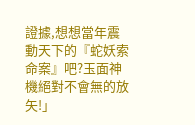證據,想想當年震動天下的『蛇妖索命案』吧?玉面神機絕對不會無的放矢!」